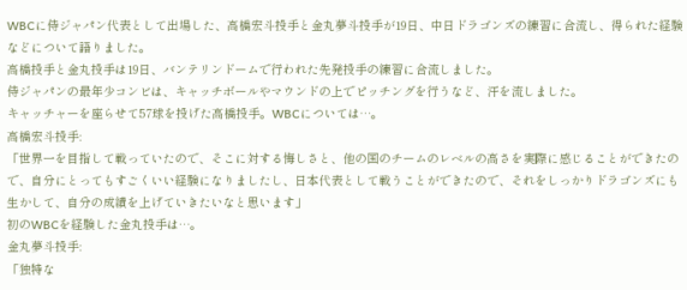WBCに侍ジャパン代表として出場した、高橋宏斗投手と金丸夢斗投手が19日、中日ドラゴンズの練習に合流し、得られた経験などについて語りました。
高橋投手と金丸投手は19日、バンテリンドームで行われた先発投手の練習に合流しました。
侍ジャパンの最年少コンビは、キャッチボールやマウンドの上でピッチングを行うなど、汗を流しました。
キャッチャーを座らせて57球を投げた高橋投手。WBCについては…。
高橋宏斗投手:
「世界一を目指して戦っていたので、そこに対する悔しさと、他の国のチームのレベルの高さを実際に感じることができたので、自分にとってもすごくいい経験になりましたし、日本代表として戦うことができたので、それをしっかりドラゴンズにも生かして、自分の成績を上げていきたいなと思います」
初のWBCを経験した金丸投手は…。
金丸夢斗投手:
「独特な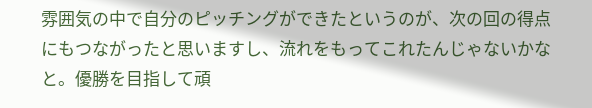雰囲気の中で自分のピッチングができたというのが、次の回の得点にもつながったと思いますし、流れをもってこれたんじゃないかなと。優勝を目指して頑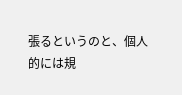張るというのと、個人的には規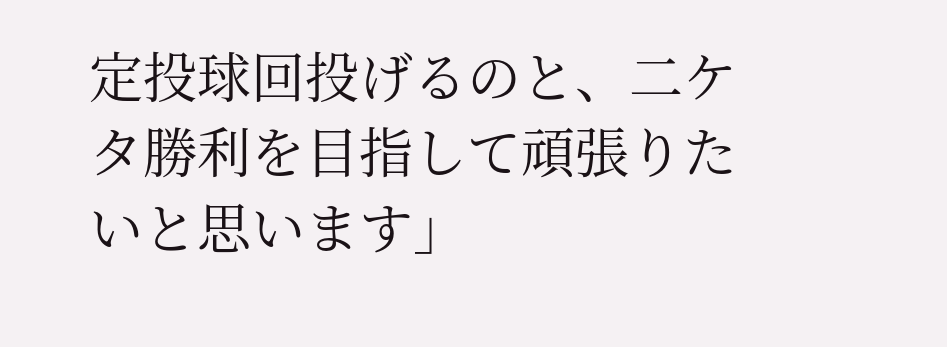定投球回投げるのと、二ケタ勝利を目指して頑張りたいと思います」